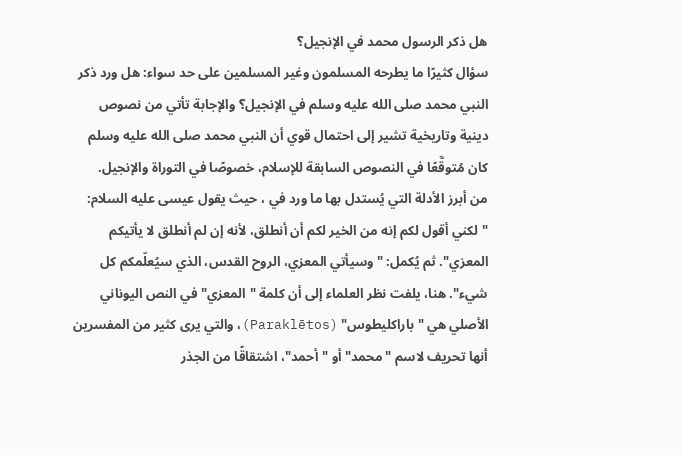هل ذكر الرسول محمد في الإنجيل؟
سؤال كثيرًا ما يطرحه المسلمون وغير المسلمين على حد سواء: هل ورد ذكر النبي محمد صلى الله عليه وسلم في الإنجيل؟ والإجابة تأتي من نصوص دينية وتاريخية تشير إلى احتمال قوي أن النبي محمد صلى الله عليه وسلم كان مُتوقَّعًا في النصوص السابقة للإسلام، خصوصًا في التوراة والإنجيل.
من أبرز الأدلة التي يُستدل بها ما ورد في ، حيث يقول عيسى عليه السلام: "لكني أقول لكم إنه من الخير لكم أن أنطلق، لأنه إن لم أنطلق لا يأتيكم المعزي". ثم يُكمل: "وسيأتي المعزي، الروح القدس، الذي سيُعلّمكم كل شيء". هنا، يلفت نظر العلماء إلى أن كلمة "المعزي" في النص اليوناني الأصلي هي "باراكليطوس" (Paraklētos)، والتي يرى كثير من المفسرين أنها تحريف لاسم "محمد" أو "أحمد"، اشتقاقًا من الجذر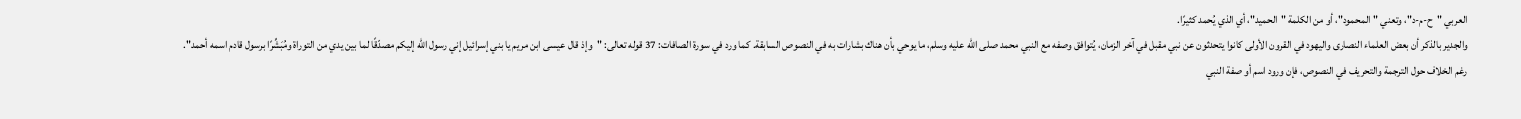العربي "ح-م-د"، وتعني "المحمود"، أو من الكلمة "الحميد"، أي الذي يُحمد كثيرًا.
والجدير بالذكر أن بعض العلماء النصارى واليهود في القرون الأولى كانوا يتحدثون عن نبي مقبل في آخر الزمان، يُتوافق وصفه مع النبي محمد صلى الله عليه وسلم، ما يوحي بأن هناك بشارات به في النصوص السابقة. كما ورد في سورة الصافات: 37 قوله تعالى: "وإذ قال عيسى ابن مريم يا بني إسرائيل إني رسول الله إليكم مصدّقًا لما بين يدي من التوراة ومُبَشِّرًا برسول قادم اسمه أحمد".
رغم الخلاف حول الترجمة والتحريف في النصوص، فإن ورود اسم أو صفة النبي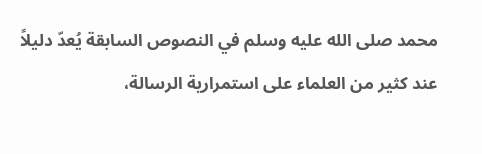محمد صلى الله عليه وسلم في النصوص السابقة يُعدّ دليلاً عند كثير من العلماء على استمرارية الرسالة،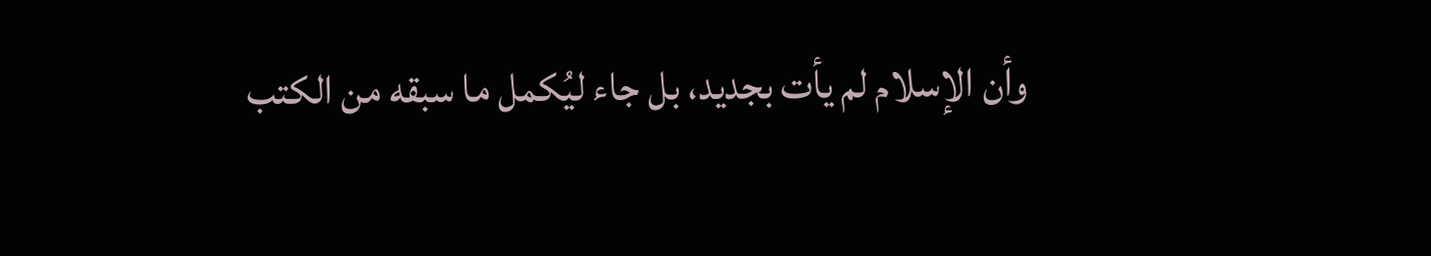وأن الإسلام لم يأت بجديد، بل جاء ليُكمل ما سبقه من الكتب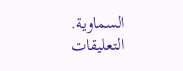السماوية.
التعليقات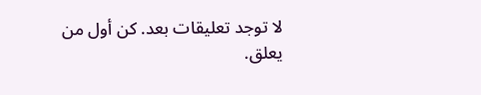لا توجد تعليقات بعد. كن أول من يعلق.